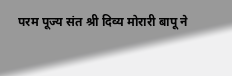परम पूज्य संत श्री दिव्य मोरारी बापू ने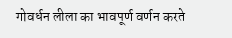गोवर्धन लीला का भावपूर्ण वर्णन करते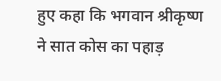हुए कहा कि भगवान श्रीकृष्ण ने सात कोस का पहाड़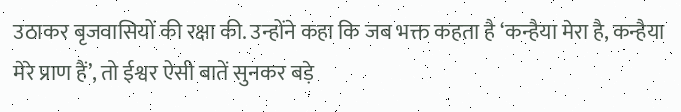उठाकर बृजवासियों की रक्षा की. उन्होंने कहा कि जब भक्त कहता है ‘कन्हैया मेरा है, कन्हैया मेरे प्राण हैं’, तो ईश्वर ऐसी बातें सुनकर बड़े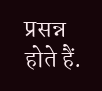प्रसन्न होते हैं.